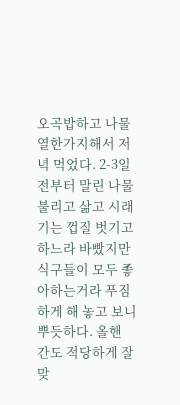오곡밥하고 나물 열한가지해서 저녁 먹었다. 2-3일 전부터 말린 나물 불리고 삶고 시래기는 껍질 벗기고 하느라 바빴지만 식구들이 모두 좋아하는거라 푸짐하게 해 놓고 보니 뿌듯하다. 올핸 간도 적당하게 잘 맞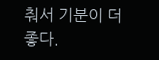춰서 기분이 더 좋다.